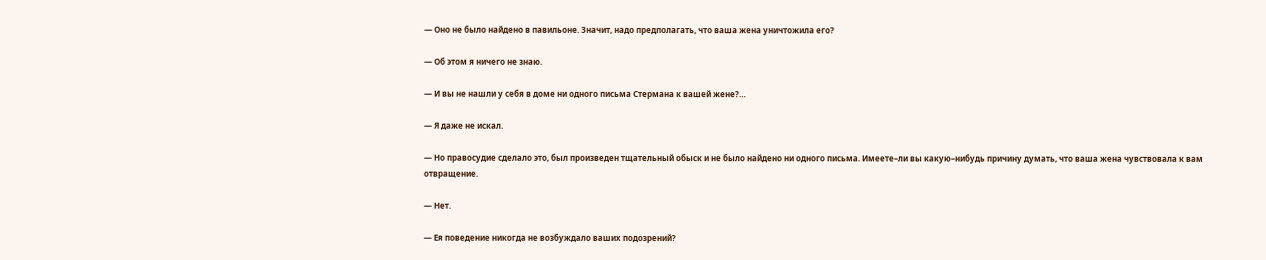— Оно не было найдено в павильоне. Значит, надо предполагать, что ваша жена уничтожила его?

— Об этом я ничего не знаю.

— И вы не нашли у себя в доме ни одного письма Стермана к вашей жене?…

— Я даже не искал.

— Но правосудие сделало это, был произведен тщательный обыск и не было найдено ни одного письма. Имеете–ли вы какую–нибудь причину думать, что ваша жена чувствовала к вам отвращение.

— Нет.

— Ея поведение никогда не возбуждало ваших подозрений?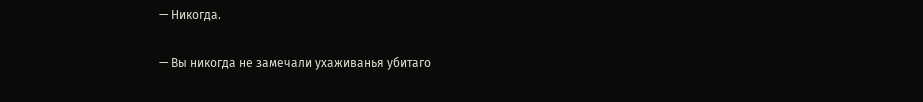— Никогда.

— Вы никогда не замечали ухаживанья убитаго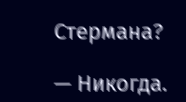Стермана?

— Никогда.